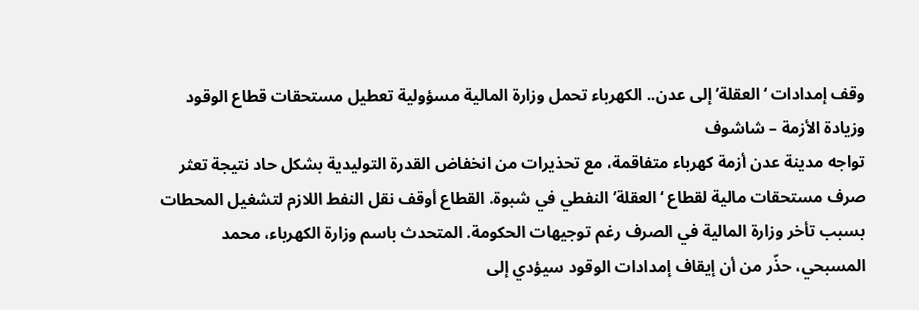وقف إمدادات ‘العقلة’ إلى عدن.. الكهرباء تحمل وزارة المالية مسؤولية تعطيل مستحقات قطاع الوقود وزيادة الأزمة – شاشوف
تواجه مدينة عدن أزمة كهرباء متفاقمة، مع تحذيرات من انخفاض القدرة التوليدية بشكل حاد نتيجة تعثر صرف مستحقات مالية لقطاع ‘العقلة’ النفطي في شبوة. القطاع أوقف نقل النفط اللازم لتشغيل المحطات بسبب تأخر وزارة المالية في الصرف رغم توجيهات الحكومة. المتحدث باسم وزارة الكهرباء، محمد المسبحي، حذّر من أن إيقاف إمدادات الوقود سيؤدي إلى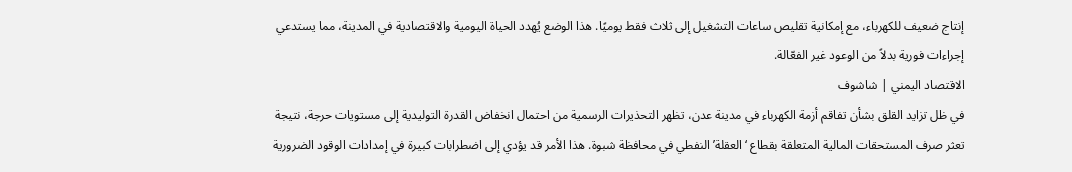إنتاج ضعيف للكهرباء، مع إمكانية تقليص ساعات التشغيل إلى ثلاث فقط يوميًا. هذا الوضع يُهدد الحياة اليومية والاقتصادية في المدينة، مما يستدعي إجراءات فورية بدلاً من الوعود غير الفعّالة.
الاقتصاد اليمني | شاشوف
في ظل تزايد القلق بشأن تفاقم أزمة الكهرباء في مدينة عدن، تظهر التحذيرات الرسمية من احتمال انخفاض القدرة التوليدية إلى مستويات حرجة، نتيجة تعثر صرف المستحقات المالية المتعلقة بقطاع ‘العقلة’ النفطي في محافظة شبوة. هذا الأمر قد يؤدي إلى اضطرابات كبيرة في إمدادات الوقود الضرورية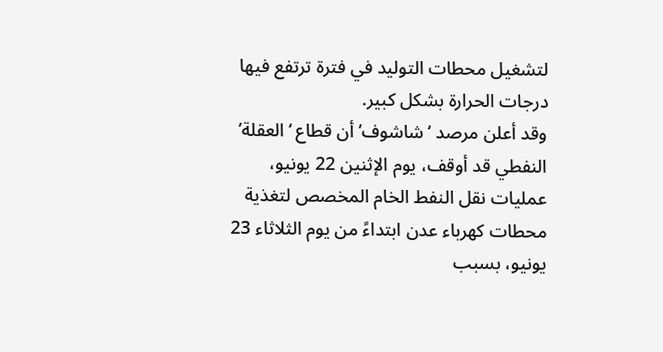لتشغيل محطات التوليد في فترة ترتفع فيها درجات الحرارة بشكل كبير.
وقد أعلن مرصد ‘شاشوف’ أن قطاع ‘العقلة’ النفطي قد أوقف، يوم الإثنين 22 يونيو، عمليات نقل النفط الخام المخصص لتغذية محطات كهرباء عدن ابتداءً من يوم الثلاثاء 23 يونيو، بسبب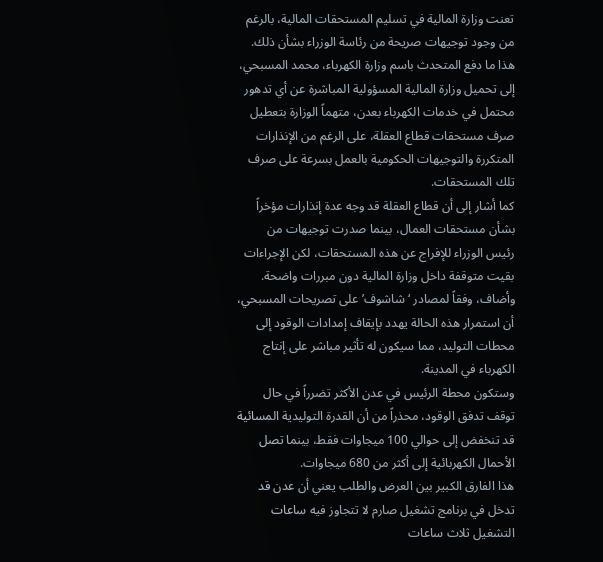تعنت وزارة المالية في تسليم المستحقات المالية، بالرغم من وجود توجيهات صريحة من رئاسة الوزراء بشأن ذلك.
هذا ما دفع المتحدث باسم وزارة الكهرباء، محمد المسبحي، إلى تحميل وزارة المالية المسؤولية المباشرة عن أي تدهور محتمل في خدمات الكهرباء بعدن، متهماً الوزارة بتعطيل صرف مستحقات قطاع العقلة، على الرغم من الإنذارات المتكررة والتوجيهات الحكومية بالعمل بسرعة على صرف تلك المستحقات.
كما أشار إلى أن قطاع العقلة قد وجه عدة إنذارات مؤخراً بشأن مستحقات العمال، بينما صدرت توجيهات من رئيس الوزراء للإفراج عن هذه المستحقات، لكن الإجراءات بقيت متوقفة داخل وزارة المالية دون مبررات واضحة. وأضاف، وفقاً لمصادر ‘شاشوف’ على تصريحات المسبحي، أن استمرار هذه الحالة يهدد بإيقاف إمدادات الوقود إلى محطات التوليد، مما سيكون له تأثير مباشر على إنتاج الكهرباء في المدينة.
وستكون محطة الرئيس في عدن الأكثر تضرراً في حال توقف تدفق الوقود، محذراً من أن القدرة التوليدية المسائية قد تنخفض إلى حوالي 100 ميجاوات فقط، بينما تصل الأحمال الكهربائية إلى أكثر من 680 ميجاوات.
هذا الفارق الكبير بين العرض والطلب يعني أن عدن قد تدخل في برنامج تشغيل صارم لا تتجاوز فيه ساعات التشغيل ثلاث ساعات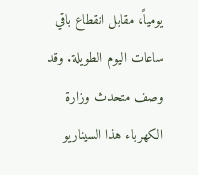يومياً، مقابل انقطاع باقي ساعات اليوم الطويلة. وقد وصف متحدث وزارة الكهرباء هذا السيناريو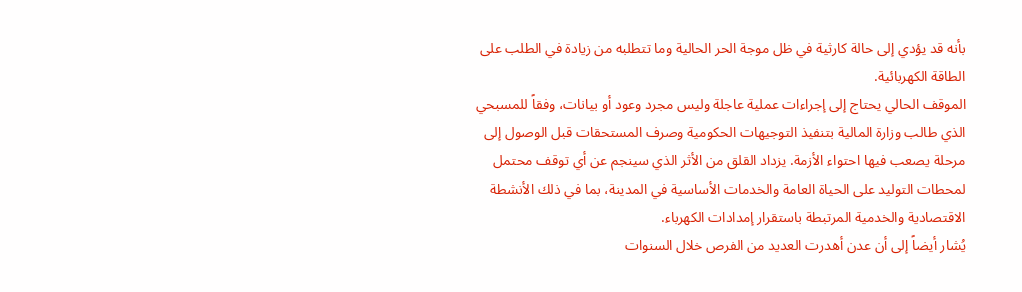بأنه قد يؤدي إلى حالة كارثية في ظل موجة الحر الحالية وما تتطلبه من زيادة في الطلب على الطاقة الكهربائية.
الموقف الحالي يحتاج إلى إجراءات عملية عاجلة وليس مجرد وعود أو بيانات، وفقاً للمسبحي الذي طالب وزارة المالية بتنفيذ التوجيهات الحكومية وصرف المستحقات قبل الوصول إلى مرحلة يصعب فيها احتواء الأزمة. يزداد القلق من الأثر الذي سينجم عن أي توقف محتمل لمحطات التوليد على الحياة العامة والخدمات الأساسية في المدينة، بما في ذلك الأنشطة الاقتصادية والخدمية المرتبطة باستقرار إمدادات الكهرباء.
يُشار أيضاً إلى أن عدن أهدرت العديد من الفرص خلال السنوات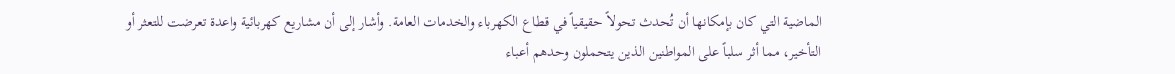الماضية التي كان بإمكانها أن تُحدث تحولاً حقيقياً في قطاع الكهرباء والخدمات العامة. وأشار إلى أن مشاريع كهربائية واعدة تعرضت للتعثر أو التأخير، مما أثر سلباً على المواطنين الذين يتحملون وحدهم أعباء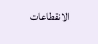الانقطاعات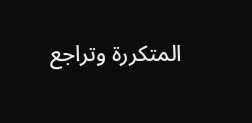المتكررة وتراجع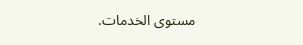مستوى الخدمات.